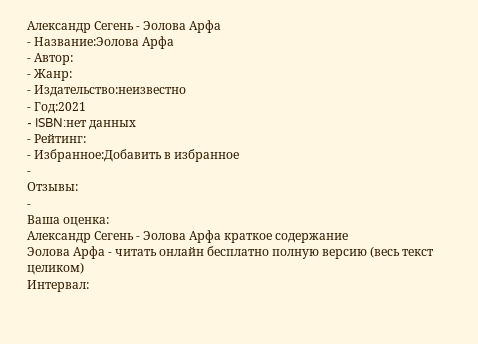Александр Сегень - Эолова Арфа
- Название:Эолова Арфа
- Автор:
- Жанр:
- Издательство:неизвестно
- Год:2021
- ISBN:нет данных
- Рейтинг:
- Избранное:Добавить в избранное
-
Отзывы:
-
Ваша оценка:
Александр Сегень - Эолова Арфа краткое содержание
Эолова Арфа - читать онлайн бесплатно полную версию (весь текст целиком)
Интервал: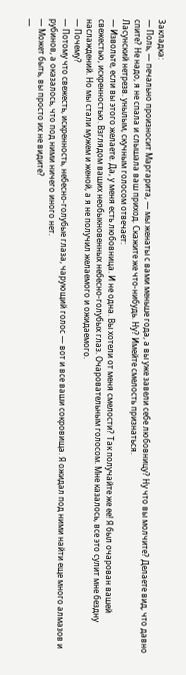Закладка:
— Поль, — печально произносит Маргарита, — мы женаты с вами меньше года, а вы уже завели себе любовницу? Ну что вы молчите? Делаете вид, что давно спите? Не надо, я не спала и слышала ваш приход. Скажите же что-нибудь. Ну? Имейте смелость признаться.
Ласунский нетрезв. унылым, скучным голосом отвечает:
— Извольте, если вы этого желаете. Да, у меня есть любовница. И не одна. Вы хотели от меня смелости? Так получайте же ее! Я был очарован вашей свежестью, искренностью. Взглядом ваших необыкновенных небесно-голубых глаз. Очаровательным голосом. Мне казалось, все это сулит мне бездну наслаждений. Но мы стали мужем и женой, а я не получил желаемого и ожидаемого.
— Почему?
— Потому что свежесть, искренность, небесно-голубые глаза, чарующий голос — вот и все ваши сокровища. Я ожидал под ними найти еще много алмазов и рубинов, а оказалось, что под ними ничего иного нет.
— Может быть, вы просто их не видите?
—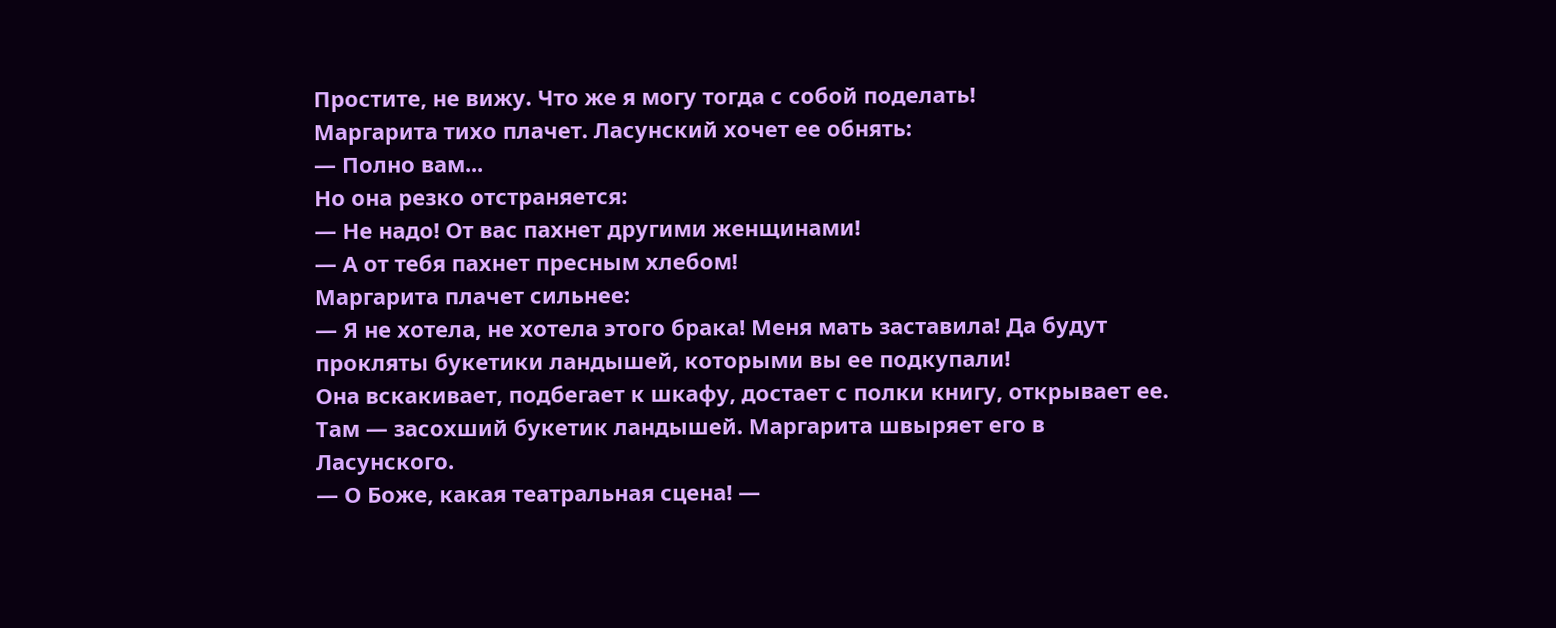Простите, не вижу. Что же я могу тогда с собой поделать!
Маргарита тихо плачет. Ласунский хочет ее обнять:
— Полно вам...
Но она резко отстраняется:
— Не надо! От вас пахнет другими женщинами!
— А от тебя пахнет пресным хлебом!
Маргарита плачет сильнее:
— Я не хотела, не хотела этого брака! Меня мать заставила! Да будут прокляты букетики ландышей, которыми вы ее подкупали!
Она вскакивает, подбегает к шкафу, достает с полки книгу, открывает ее. Там — засохший букетик ландышей. Маргарита швыряет его в Ласунского.
— О Боже, какая театральная сцена! —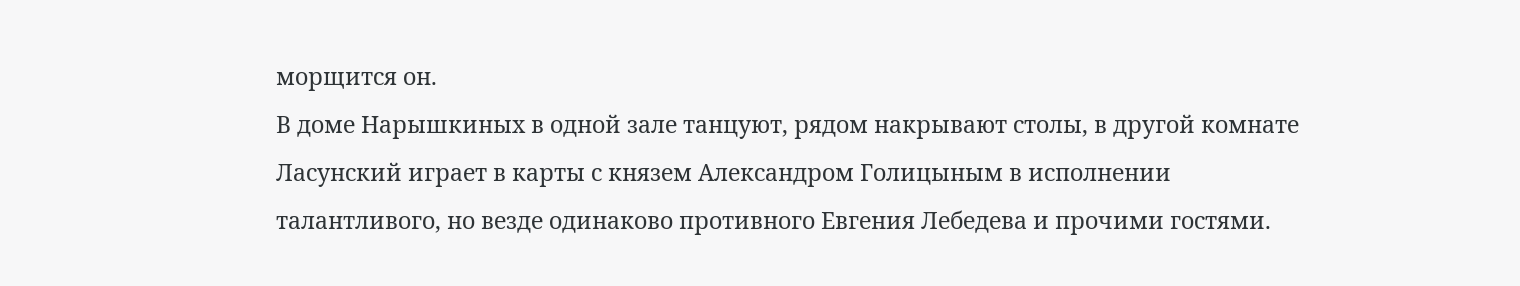морщится он.
В доме Нарышкиных в одной зале танцуют, рядом накрывают столы, в другой комнате Ласунский играет в карты с князем Александром Голицыным в исполнении талантливого, но везде одинаково противного Евгения Лебедева и прочими гостями.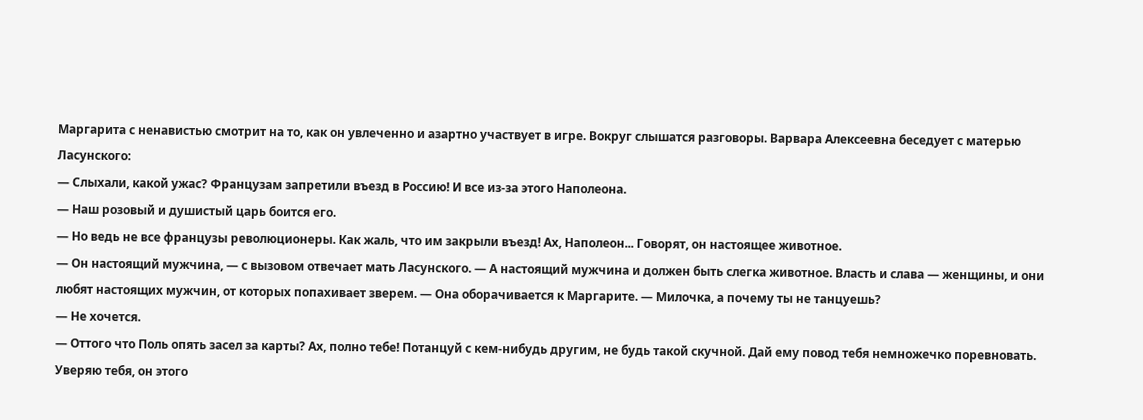Маргарита с ненавистью смотрит на то, как он увлеченно и азартно участвует в игре. Вокруг слышатся разговоры. Варвара Алексеевна беседует с матерью Ласунского:
— Слыхали, какой ужас? Французам запретили въезд в Россию! И все из-за этого Наполеона.
— Наш розовый и душистый царь боится его.
— Но ведь не все французы революционеры. Как жаль, что им закрыли въезд! Ах, Наполеон... Говорят, он настоящее животное.
— Он настоящий мужчина, — с вызовом отвечает мать Ласунского. — А настоящий мужчина и должен быть слегка животное. Власть и слава — женщины, и они любят настоящих мужчин, от которых попахивает зверем. — Она оборачивается к Маргарите. — Милочка, а почему ты не танцуешь?
— Не хочется.
— Оттого что Поль опять засел за карты? Ах, полно тебе! Потанцуй с кем-нибудь другим, не будь такой скучной. Дай ему повод тебя немножечко поревновать. Уверяю тебя, он этого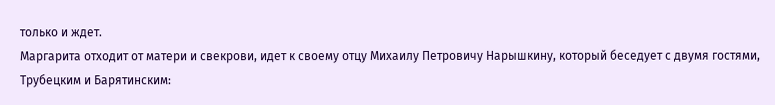только и ждет.
Маргарита отходит от матери и свекрови, идет к своему отцу Михаилу Петровичу Нарышкину, который беседует с двумя гостями, Трубецким и Барятинским: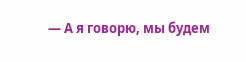— А я говорю, мы будем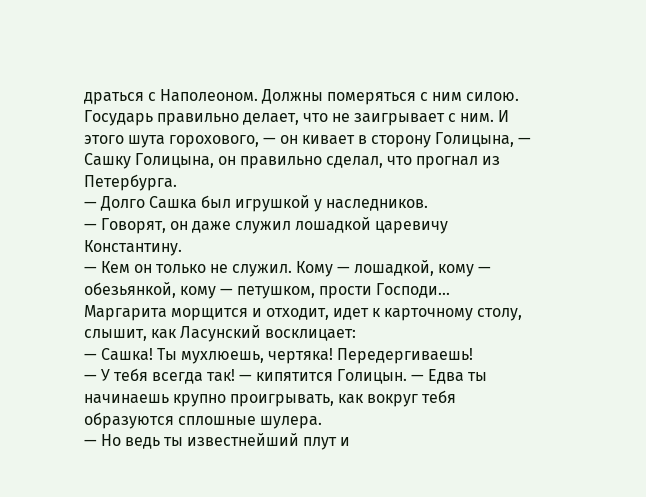драться с Наполеоном. Должны померяться с ним силою. Государь правильно делает, что не заигрывает с ним. И этого шута горохового, — он кивает в сторону Голицына, — Сашку Голицына, он правильно сделал, что прогнал из Петербурга.
— Долго Сашка был игрушкой у наследников.
— Говорят, он даже служил лошадкой царевичу Константину.
— Кем он только не служил. Кому — лошадкой, кому — обезьянкой, кому — петушком, прости Господи...
Маргарита морщится и отходит, идет к карточному столу, слышит, как Ласунский восклицает:
— Сашка! Ты мухлюешь, чертяка! Передергиваешь!
— У тебя всегда так! — кипятится Голицын. — Едва ты начинаешь крупно проигрывать, как вокруг тебя образуются сплошные шулера.
— Но ведь ты известнейший плут и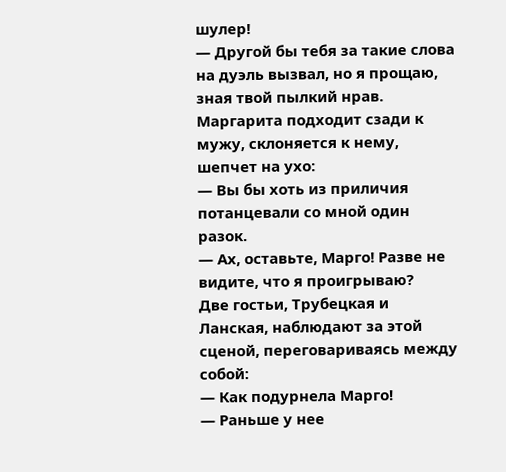шулер!
— Другой бы тебя за такие слова на дуэль вызвал, но я прощаю, зная твой пылкий нрав.
Маргарита подходит сзади к мужу, склоняется к нему, шепчет на ухо:
— Вы бы хоть из приличия потанцевали со мной один разок.
— Ах, оставьте, Марго! Разве не видите, что я проигрываю?
Две гостьи, Трубецкая и Ланская, наблюдают за этой сценой, переговариваясь между собой:
— Как подурнела Марго!
— Раньше у нее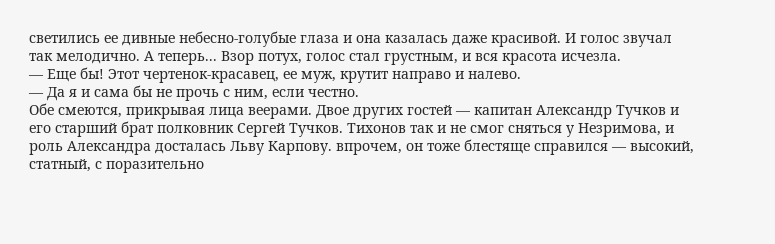светились ее дивные небесно-голубые глаза и она казалась даже красивой. И голос звучал так мелодично. А теперь... Взор потух, голос стал грустным, и вся красота исчезла.
— Еще бы! Этот чертенок-красавец, ее муж, крутит направо и налево.
— Да я и сама бы не прочь с ним, если честно.
Обе смеются, прикрывая лица веерами. Двое других гостей — капитан Александр Тучков и его старший брат полковник Сергей Тучков. Тихонов так и не смог сняться у Незримова, и роль Александра досталась Льву Карпову. впрочем, он тоже блестяще справился — высокий, статный, с поразительно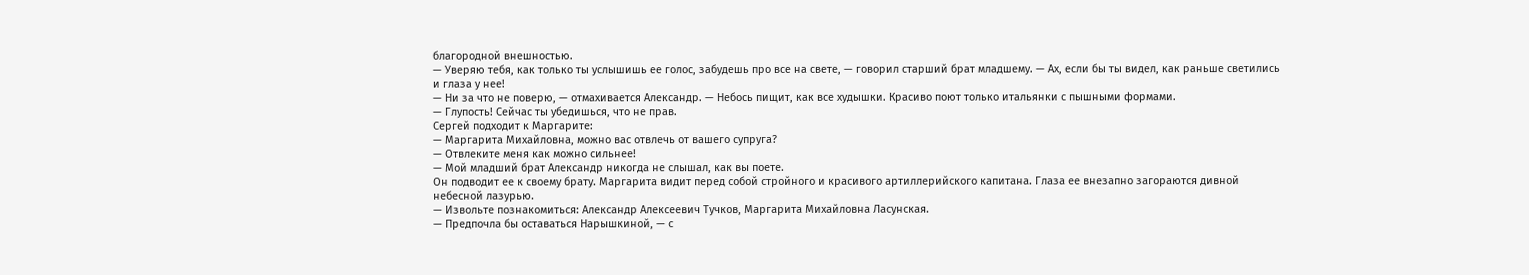благородной внешностью.
— Уверяю тебя, как только ты услышишь ее голос, забудешь про все на свете, — говорил старший брат младшему. — Ах, если бы ты видел, как раньше светились и глаза у нее!
— Ни за что не поверю, — отмахивается Александр. — Небось пищит, как все худышки. Красиво поют только итальянки с пышными формами.
— Глупость! Сейчас ты убедишься, что не прав.
Сергей подходит к Маргарите:
— Маргарита Михайловна, можно вас отвлечь от вашего супруга?
— Отвлеките меня как можно сильнее!
— Мой младший брат Александр никогда не слышал, как вы поете.
Он подводит ее к своему брату. Маргарита видит перед собой стройного и красивого артиллерийского капитана. Глаза ее внезапно загораются дивной небесной лазурью.
— Извольте познакомиться: Александр Алексеевич Тучков, Маргарита Михайловна Ласунская.
— Предпочла бы оставаться Нарышкиной, — с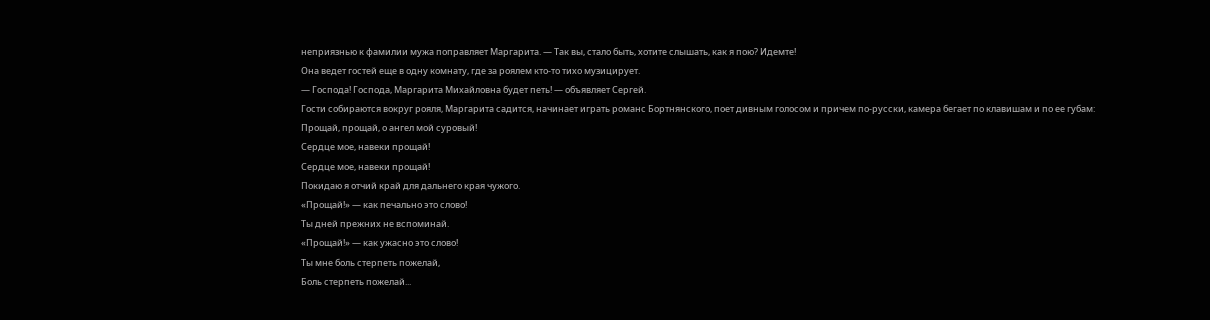неприязнью к фамилии мужа поправляет Маргарита. — Так вы, стало быть, хотите слышать, как я пою? Идемте!
Она ведет гостей еще в одну комнату, где за роялем кто-то тихо музицирует.
— Господа! Господа, Маргарита Михайловна будет петь! — объявляет Сергей.
Гости собираются вокруг рояля, Маргарита садится, начинает играть романс Бортнянского, поет дивным голосом и причем по-русски, камера бегает по клавишам и по ее губам:
Прощай, прощай, о ангел мой суровый!
Сердце мое, навеки прощай!
Сердце мое, навеки прощай!
Покидаю я отчий край для дальнего края чужого.
«Прощай!» — как печально это слово!
Ты дней прежних не вспоминай.
«Прощай!» — как ужасно это слово!
Ты мне боль стерпеть пожелай,
Боль стерпеть пожелай...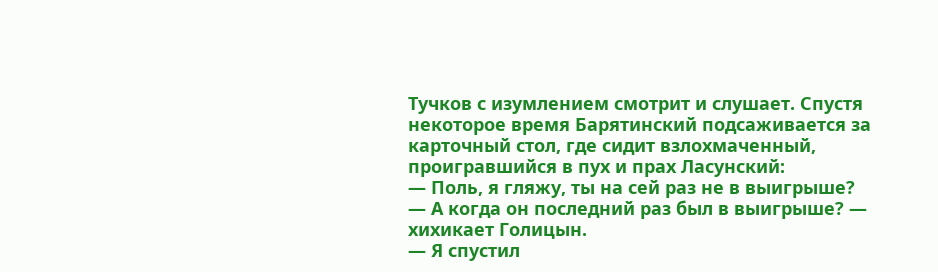Тучков с изумлением смотрит и слушает. Спустя некоторое время Барятинский подсаживается за карточный стол, где сидит взлохмаченный, проигравшийся в пух и прах Ласунский:
— Поль, я гляжу, ты на сей раз не в выигрыше?
— А когда он последний раз был в выигрыше? — хихикает Голицын.
— Я спустил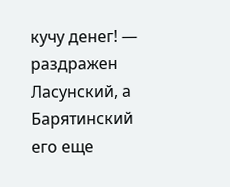кучу денег! — раздражен Ласунский, а Барятинский его еще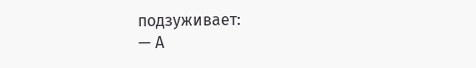подзуживает:
— А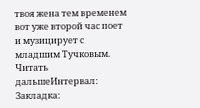твоя жена тем временем вот уже второй час поет и музицирует с младшим Тучковым.
Читать дальшеИнтервал:
Закладка: